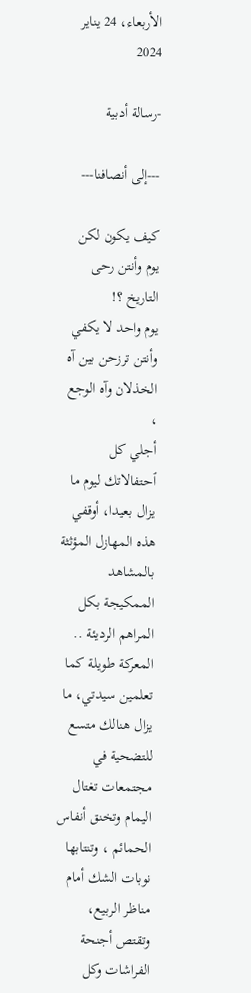الأربعاء، 24 يناير 2024

-رسالة أدبية

---إلى أنصافنا---

كيف يكون لكن يوم وأنتن رحى التاريخ ؟!
يوم واحد لا يكفي وأنتن ترزحن بين آه الخذلان وآه الوجع ،
أجلي كل ٱحتفالاتك ليوم ما يزال بعيدا، أوقفي هذه المهازل المؤثثة بالمشاهد الممكيجة بكل المراهم الرديئة ..
المعركة طويلة كما تعلمين سيدتي، ما يزال هنالك متسع للتضحية في مجتمعات تغتال اليمام وتخنق أنفاس الحمائم ، وتنتابها نوبات الشك أمام مناظر الربيع، وتقتص أجنحة الفراشات وكل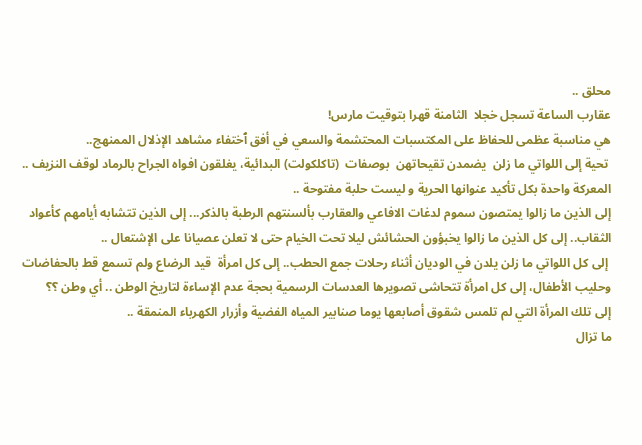محلق ..
عقارب الساعة تسجل خجلا  الثامنة قهرا بتوقيت مارس!
هي مناسبة عظمى للحفاظ على المكتسبات المحتشمة والسعي في أفق ٱختفاء مشاهد الإذلال الممنهج..
 تحية إلى اللواتي ما زلن  يضمدن تقيحاتهن  بوصفات  (تاكلكولت) البدائية، يغلقون افواه الجراح بالرماد لوقف النزيف ..
المعركة واحدة بكل تأكيد عنوانها الحرية و ليست حلبة مفتوحة ..
إلى الذين ما زالوا يمتصون سموم لدغات الافاعي والعقارب بألسنتهم الرطبة بالذكر... إلى الذين تتشابه أيامهم كأعواد الثقاب.. إلى كل الذين ما زالوا يخبؤون الحشائش ليلا تحت الخيام حتى لا تعلن عصيانا على الإشتعال ..
 إلى كل اللواتي ما زلن يلدن في الوديان أثناء رحلات جمع الحطب.. إلى كل امرأة  قيد الرضاع ولم تسمع قط بالحفاضات وحليب الأطفال، إلى كل امرأة تتحاشى تصويرها العدسات الرسمية بحجة عدم الإساءة لتاريخ الوطن .. أي وطن ؟؟
إلى تلك المرأة التي لم تلمس شقوق أصابعها يوما صنابير المياه الفضية وأزرار الكهرباء المنمقة ..
ما تزال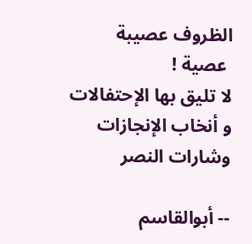الظروف عصيبة
 عصية !
لا تليق بها الإحتفالات
و أنخاب الإنجازات
وشارات النصر

-- أبوالقاسم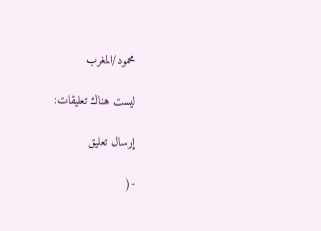محمود/المغرب

ليست هناك تعليقات:

إرسال تعليق

-(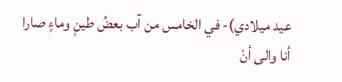عيد ميلادي)- في الخامس من آب بعضُ طينٍ وماءٍ صارا أنا والى أنْ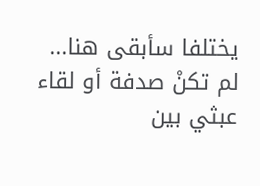يختلفا سأبقى هنا... لم تكنْ صدفة أو لقاء عبثي بين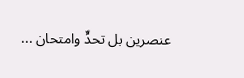عنصرين بل تحدٍّ وامتحان ...